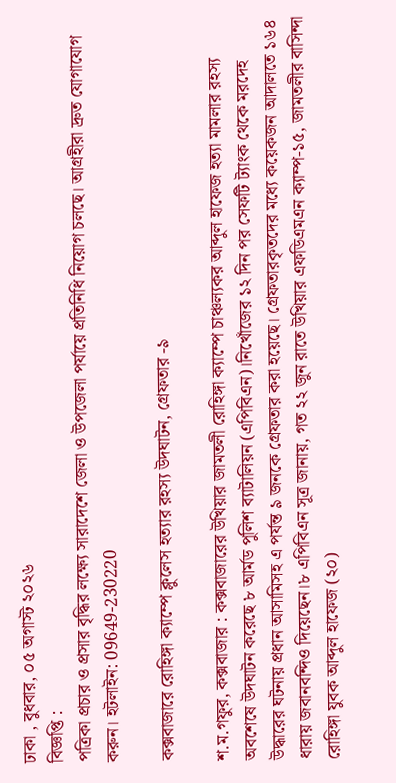ঢাকা , বুধবার, ০৫ অগাস্ট ২০২৬
বিজ্ঞপ্তি :
পত্রিকা প্রচার ও প্রসার বৃদ্ধির লক্ষ্যে সারাদেশে জেলা ও উপজেলা পর্যায়ে প্রতিনিধি নিয়োগ চলছে। আগ্রহীরা দ্রুত যোগাযোগ করুন। হটলাইন: 09649-230220

কক্সবাজারে রোহিঙ্গা ক্যাম্পে ক্লুলেস হত্যার রহস্য উদঘাটন, গ্রেফতার -৯

শ.ম.গফুর, কক্সবাজার : কক্সবাজারের উখিয়ার জামতলী রোহিঙ্গা ক্যাম্পে চাঞ্চল্যকর আব্দুল হাফেজ হত্যা মামলার রহস্য অবশেষে উদঘাটন করেছে ৮ আর্মড পুলিশ ব্যাটালিয়ন (এপিবিএন)।নিখোঁজের ১২ দিন পর সেফটি ট্যাংক থেকে মরদেহ উদ্ধারের ঘটনায় প্রধান আসামিসহ এ পর্যন্ত ৯ জনকে গ্রেফতার করা হয়েছে। গ্রেফতারকৃতদের মধ্যে কয়েকজন আদালতে ১৬৪ ধারায় জবানবন্দিও দিয়েছেন।৮ এপিবিএন সূত্র জানায়, গত ২২ জুন রাতে উখিয়ার এফডিএমএন ক্যাম্প-১৫, জামতলীর বাসিন্দা রোহিঙ্গা যুবক আব্দুল হাফেজ (২০)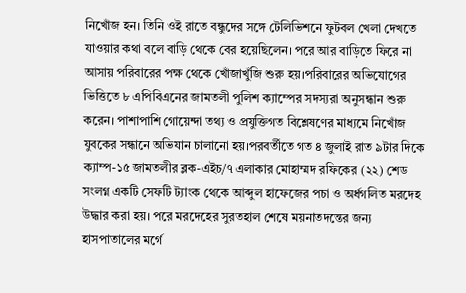নিখোঁজ হন। তিনি ওই রাতে বন্ধুদের সঙ্গে টেলিভিশনে ফুটবল খেলা দেখতে যাওয়ার কথা বলে বাড়ি থেকে বের হয়েছিলেন। পরে আর বাড়িতে ফিরে না আসায় পরিবারের পক্ষ থেকে খোঁজাখুঁজি শুরু হয়।পরিবারের অভিযোগের ভিত্তিতে ৮ এপিবিএনের জামতলী পুলিশ ক্যাম্পের সদস্যরা অনুসন্ধান শুরু করেন। পাশাপাশি গোয়েন্দা তথ্য ও প্রযুক্তিগত বিশ্লেষণের মাধ্যমে নিখোঁজ যুবকের সন্ধানে অভিযান চালানো হয়।পরবর্তীতে গত ৪ জুলাই রাত ৯টার দিকে ক্যাম্প-১৫ জামতলীর ব্লক-এইচ/৭ এলাকার মোহাম্মদ রফিকের (২২) শেড সংলগ্ন একটি সেফটি ট্যাংক থেকে আব্দুল হাফেজের পচা ও অর্ধগলিত মরদেহ উদ্ধার করা হয়। পরে মরদেহের সুরতহাল শেষে ময়নাতদন্তের জন্য হাসপাতালের মর্গে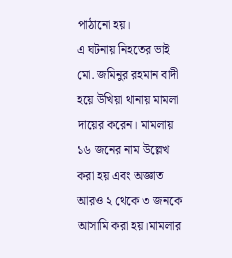পাঠানো হয়।
এ ঘটনায় নিহতের ভাই মো. জমিনুর রহমান বাদী হয়ে উখিয়া থানায় মামলা দায়ের করেন। মামলায় ১৬ জনের নাম উল্লেখ করা হয় এবং অজ্ঞাত আরও ২ থেকে ৩ জনকে আসামি করা হয়।মামলার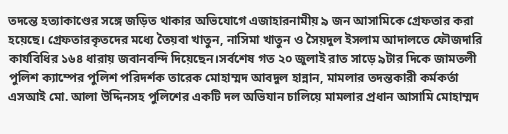তদন্তে হত্যাকাণ্ডের সঙ্গে জড়িত থাকার অভিযোগে এজাহারনামীয় ৯ জন আসামিকে গ্রেফতার করা হয়েছে। গ্রেফতারকৃতদের মধ্যে তৈয়বা খাতুন, নাসিমা খাতুন ও সৈয়দুল ইসলাম আদালতে ফৌজদারি কার্যবিধির ১৬৪ ধারায় জবানবন্দি দিয়েছেন।সর্বশেষ গত ২০ জুলাই রাত সাড়ে ৯টার দিকে জামতলী পুলিশ ক্যাম্পের পুলিশ পরিদর্শক তারেক মোহাম্মদ আবদুল হান্নান, মামলার তদন্তকারী কর্মকর্তা এসআই মো. আলা উদ্দিনসহ পুলিশের একটি দল অভিযান চালিয়ে মামলার প্রধান আসামি মোহাম্মদ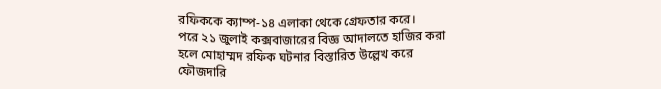রফিককে ক্যাম্প-১৪ এলাকা থেকে গ্রেফতার করে।
পরে ২১ জুলাই কক্সবাজারের বিজ্ঞ আদালতে হাজির করা হলে মোহাম্মদ রফিক ঘটনার বিস্তারিত উল্লেখ করে ফৌজদারি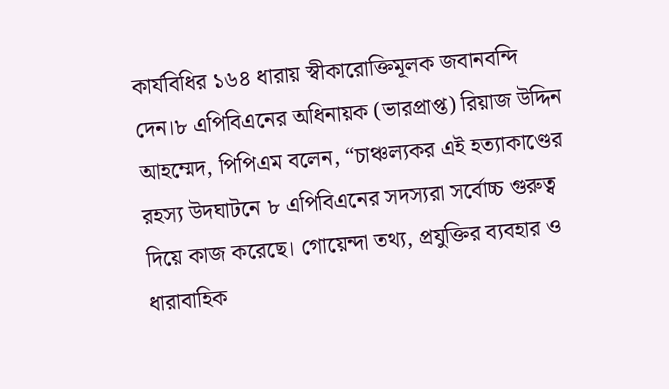কার্যবিধির ১৬৪ ধারায় স্বীকারোক্তিমূলক জবানবন্দি দেন।৮ এপিবিএনের অধিনায়ক (ভারপ্রাপ্ত) রিয়াজ উদ্দিন আহম্মেদ, পিপিএম বলেন, “চাঞ্চল্যকর এই হত্যাকাণ্ডের রহস্য উদঘাটনে ৮ এপিবিএনের সদস্যরা সর্বোচ্চ গুরুত্ব দিয়ে কাজ করেছে। গোয়েন্দা তথ্য, প্রযুক্তির ব্যবহার ও ধারাবাহিক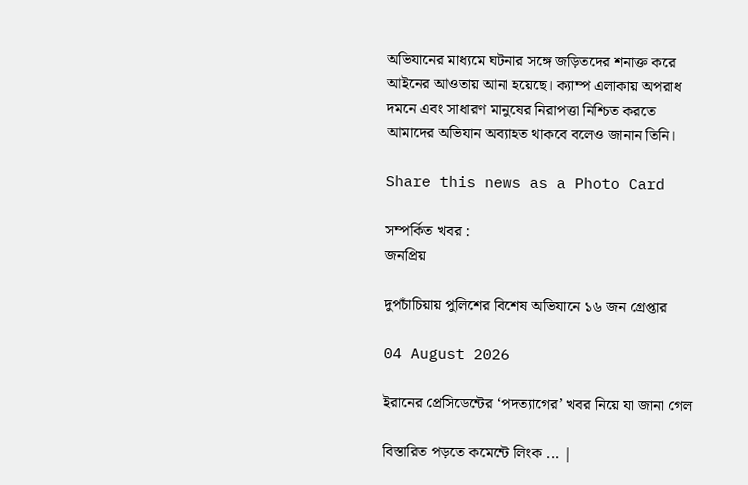অভিযানের মাধ্যমে ঘটনার সঙ্গে জড়িতদের শনাক্ত করে আইনের আওতায় আনা হয়েছে। ক্যাম্প এলাকায় অপরাধ দমনে এবং সাধারণ মানুষের নিরাপত্তা নিশ্চিত করতে আমাদের অভিযান অব্যাহত থাকবে বলেও জানান তিনি।

Share this news as a Photo Card

সম্পর্কিত খবর :
জনপ্রিয়

দুপচাঁচিয়ায় পুলিশের বিশেষ অভিযানে ১৬ জন গ্রেপ্তার

04 August 2026

ইরানের প্রেসিডেন্টের ‘পদত্যাগের’ খবর নিয়ে যা জানা গেল

বিস্তারিত পড়তে কমেন্টে লিংক ... |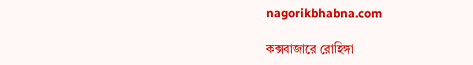nagorikbhabna.com

কক্সবাজারে রোহিঙ্গা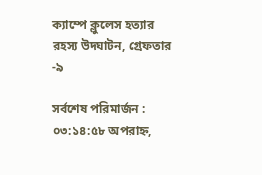ক্যাম্পে ক্লুলেস হত্যার রহস্য উদঘাটন, গ্রেফতার -৯

সর্বশেষ পরিমার্জন : ০৩:১৪:৫৮ অপরাহ্ন,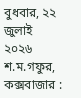বুধবার, ২২ জুলাই ২০২৬
শ.ম.গফুর, কক্সবাজার :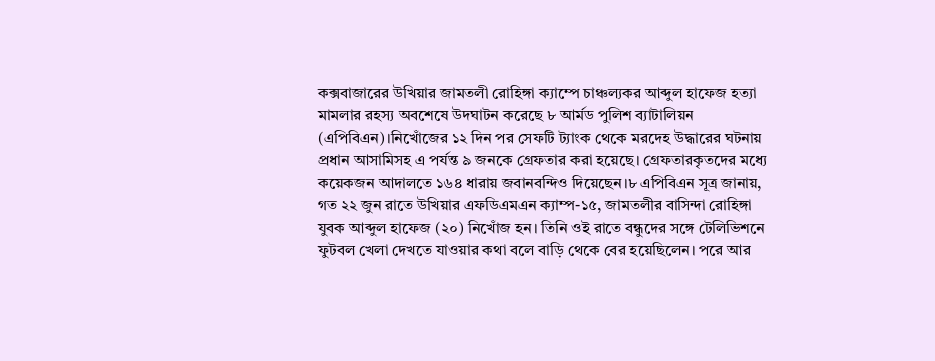কক্সবাজারের উখিয়ার জামতলী রোহিঙ্গা ক্যাম্পে চাঞ্চল্যকর আব্দুল হাফেজ হত্যা মামলার রহস্য অবশেষে উদঘাটন করেছে ৮ আর্মড পুলিশ ব্যাটালিয়ন (এপিবিএন)।নিখোঁজের ১২ দিন পর সেফটি ট্যাংক থেকে মরদেহ উদ্ধারের ঘটনায় প্রধান আসামিসহ এ পর্যন্ত ৯ জনকে গ্রেফতার করা হয়েছে। গ্রেফতারকৃতদের মধ্যে কয়েকজন আদালতে ১৬৪ ধারায় জবানবন্দিও দিয়েছেন।৮ এপিবিএন সূত্র জানায়, গত ২২ জুন রাতে উখিয়ার এফডিএমএন ক্যাম্প-১৫, জামতলীর বাসিন্দা রোহিঙ্গা যুবক আব্দুল হাফেজ (২০) নিখোঁজ হন। তিনি ওই রাতে বন্ধুদের সঙ্গে টেলিভিশনে ফুটবল খেলা দেখতে যাওয়ার কথা বলে বাড়ি থেকে বের হয়েছিলেন। পরে আর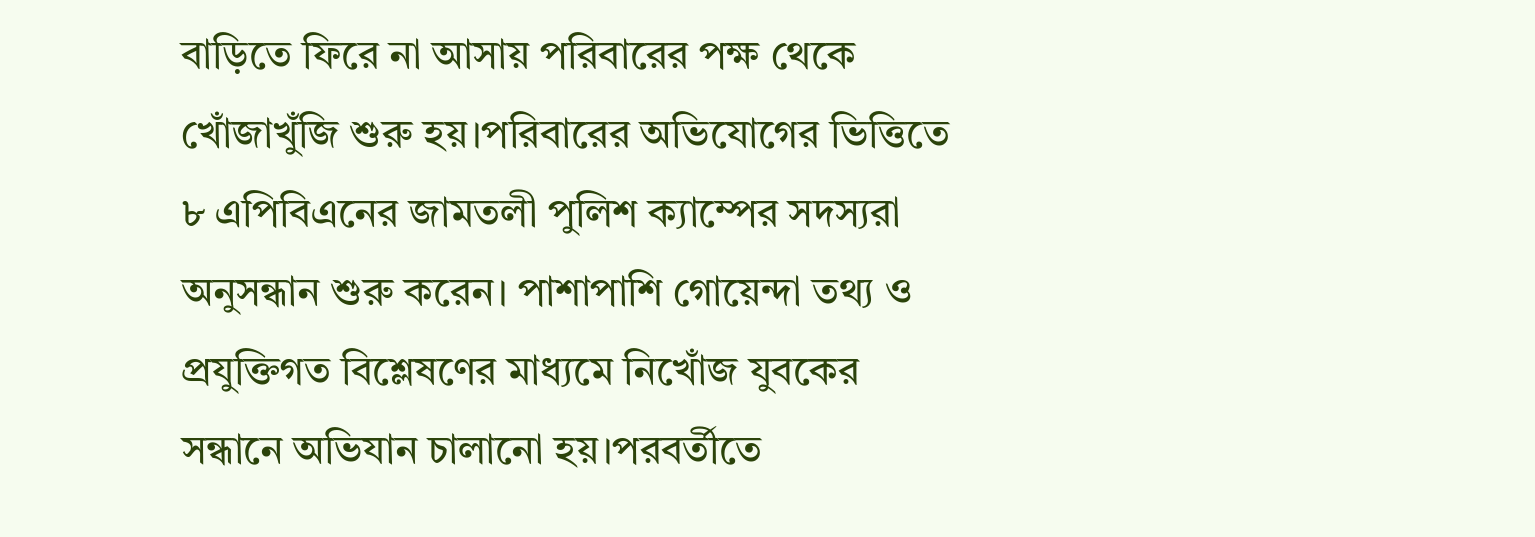বাড়িতে ফিরে না আসায় পরিবারের পক্ষ থেকে খোঁজাখুঁজি শুরু হয়।পরিবারের অভিযোগের ভিত্তিতে ৮ এপিবিএনের জামতলী পুলিশ ক্যাম্পের সদস্যরা অনুসন্ধান শুরু করেন। পাশাপাশি গোয়েন্দা তথ্য ও প্রযুক্তিগত বিশ্লেষণের মাধ্যমে নিখোঁজ যুবকের সন্ধানে অভিযান চালানো হয়।পরবর্তীতে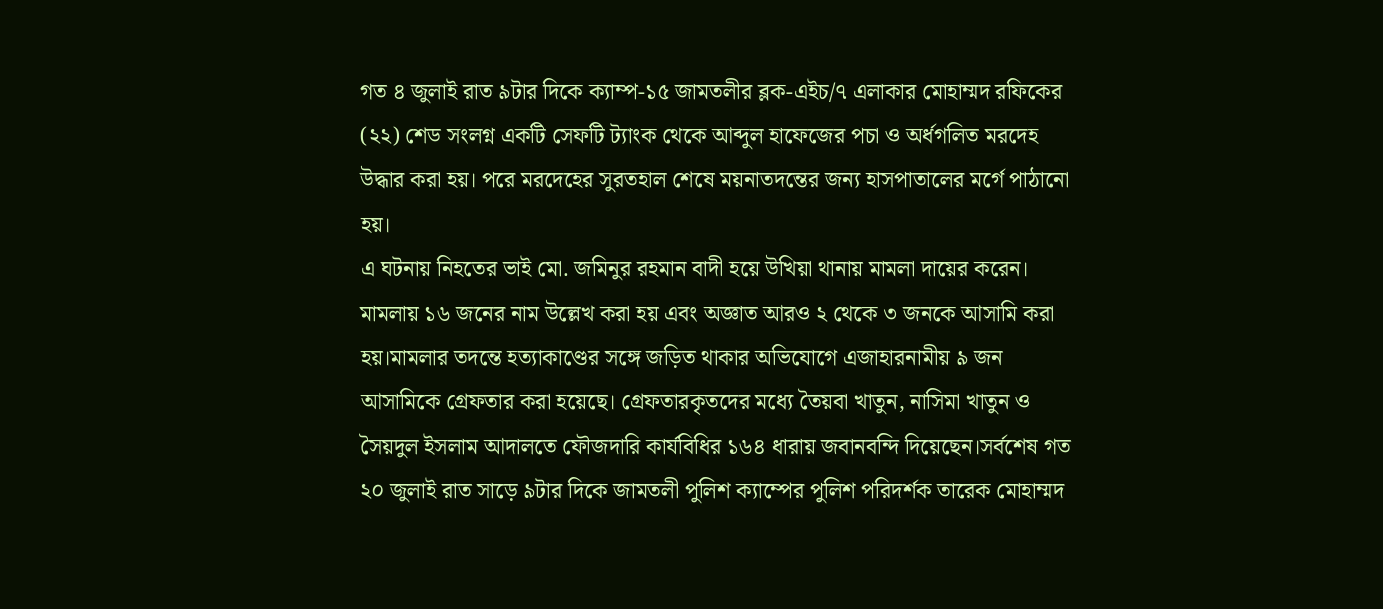গত ৪ জুলাই রাত ৯টার দিকে ক্যাম্প-১৫ জামতলীর ব্লক-এইচ/৭ এলাকার মোহাম্মদ রফিকের (২২) শেড সংলগ্ন একটি সেফটি ট্যাংক থেকে আব্দুল হাফেজের পচা ও অর্ধগলিত মরদেহ উদ্ধার করা হয়। পরে মরদেহের সুরতহাল শেষে ময়নাতদন্তের জন্য হাসপাতালের মর্গে পাঠানো হয়।
এ ঘটনায় নিহতের ভাই মো. জমিনুর রহমান বাদী হয়ে উখিয়া থানায় মামলা দায়ের করেন। মামলায় ১৬ জনের নাম উল্লেখ করা হয় এবং অজ্ঞাত আরও ২ থেকে ৩ জনকে আসামি করা হয়।মামলার তদন্তে হত্যাকাণ্ডের সঙ্গে জড়িত থাকার অভিযোগে এজাহারনামীয় ৯ জন আসামিকে গ্রেফতার করা হয়েছে। গ্রেফতারকৃতদের মধ্যে তৈয়বা খাতুন, নাসিমা খাতুন ও সৈয়দুল ইসলাম আদালতে ফৌজদারি কার্যবিধির ১৬৪ ধারায় জবানবন্দি দিয়েছেন।সর্বশেষ গত ২০ জুলাই রাত সাড়ে ৯টার দিকে জামতলী পুলিশ ক্যাম্পের পুলিশ পরিদর্শক তারেক মোহাম্মদ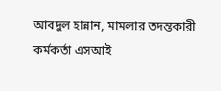আবদুল হান্নান, মামলার তদন্তকারী কর্মকর্তা এসআই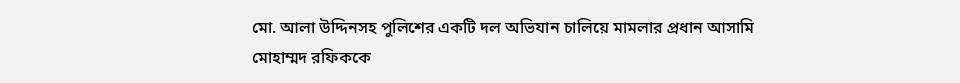মো. আলা উদ্দিনসহ পুলিশের একটি দল অভিযান চালিয়ে মামলার প্রধান আসামি মোহাম্মদ রফিককে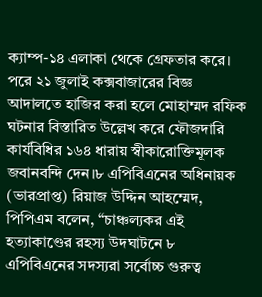ক্যাম্প-১৪ এলাকা থেকে গ্রেফতার করে।
পরে ২১ জুলাই কক্সবাজারের বিজ্ঞ আদালতে হাজির করা হলে মোহাম্মদ রফিক ঘটনার বিস্তারিত উল্লেখ করে ফৌজদারি কার্যবিধির ১৬৪ ধারায় স্বীকারোক্তিমূলক জবানবন্দি দেন।৮ এপিবিএনের অধিনায়ক (ভারপ্রাপ্ত) রিয়াজ উদ্দিন আহম্মেদ, পিপিএম বলেন, “চাঞ্চল্যকর এই হত্যাকাণ্ডের রহস্য উদঘাটনে ৮ এপিবিএনের সদস্যরা সর্বোচ্চ গুরুত্ব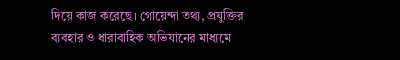দিয়ে কাজ করেছে। গোয়েন্দা তথ্য, প্রযুক্তির ব্যবহার ও ধারাবাহিক অভিযানের মাধ্যমে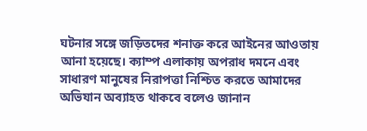ঘটনার সঙ্গে জড়িতদের শনাক্ত করে আইনের আওতায় আনা হয়েছে। ক্যাম্প এলাকায় অপরাধ দমনে এবং সাধারণ মানুষের নিরাপত্তা নিশ্চিত করতে আমাদের অভিযান অব্যাহত থাকবে বলেও জানান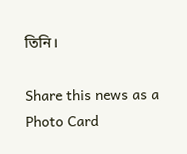তিনি।

Share this news as a Photo Card